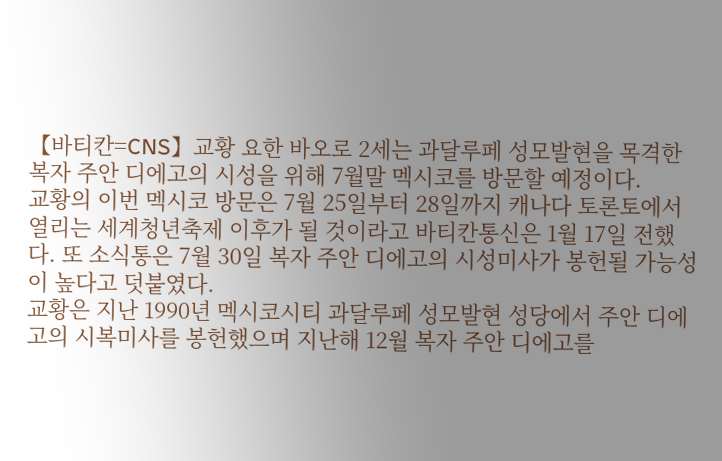【바티칸=CNS】교황 요한 바오로 2세는 과달루페 성모발현을 목격한 복자 주안 디에고의 시성을 위해 7월말 멕시코를 방문할 예정이다.
교황의 이번 멕시코 방문은 7월 25일부터 28일까지 캐나다 토론토에서 열리는 세계청년축제 이후가 될 것이라고 바티칸통신은 1월 17일 전했다. 또 소식통은 7월 30일 복자 주안 디에고의 시성미사가 봉헌될 가능성이 높다고 덧붙였다.
교황은 지난 1990년 멕시코시티 과달루페 성모발현 성당에서 주안 디에고의 시복미사를 봉헌했으며 지난해 12월 복자 주안 디에고를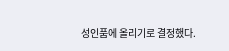성인품에 올리기로 결정했다.